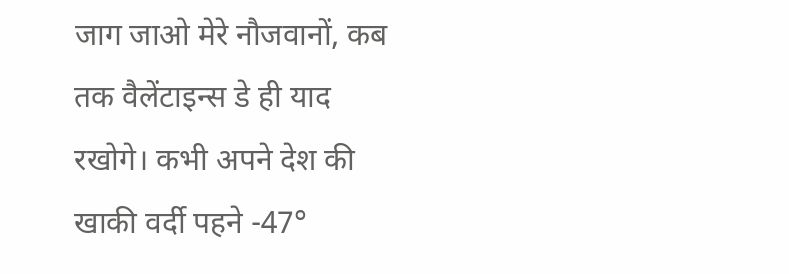जाग जाओ मेरे नौजवानों, कब तक वैलेंटाइन्स डे ही याद रखोगे। कभी अपने देश की खाकी वर्दी पहने -47°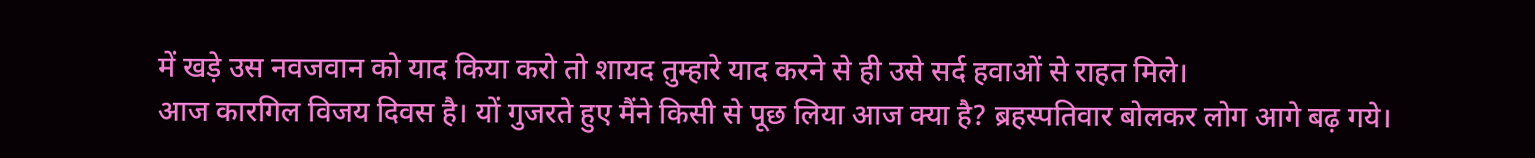में खड़े उस नवजवान को याद किया करो तो शायद तुम्हारे याद करने से ही उसे सर्द हवाओं से राहत मिले।
आज कारगिल विजय दिवस है। यों गुजरते हुए मैंने किसी से पूछ लिया आज क्या है? ब्रहस्पतिवार बोलकर लोग आगे बढ़ गये।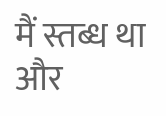मैं स्तब्ध था और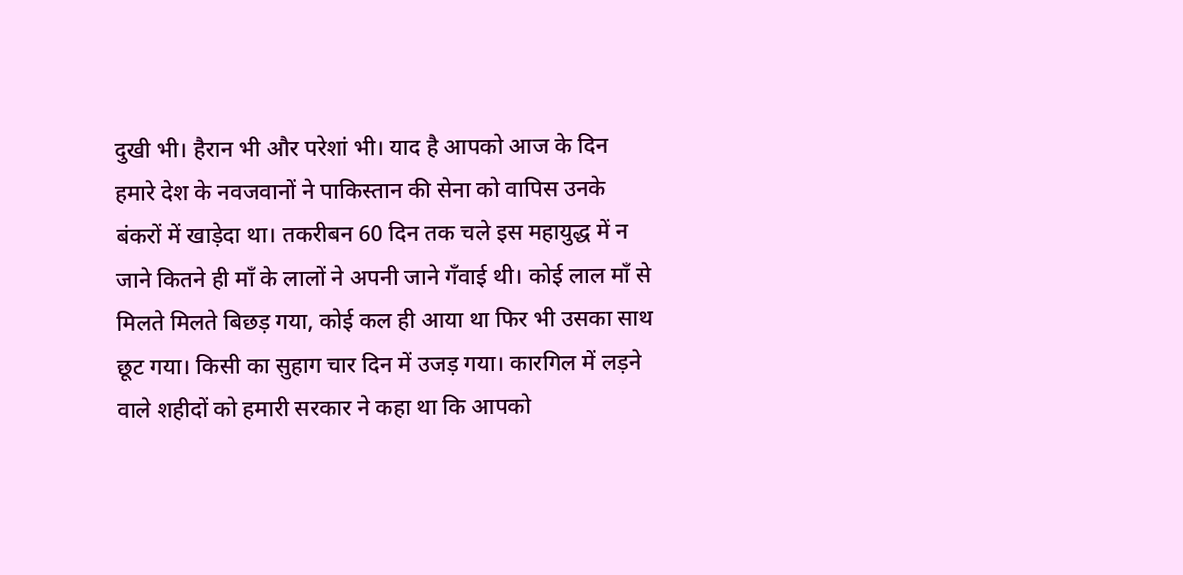दुखी भी। हैरान भी और परेशां भी। याद है आपको आज के दिन हमारे देश के नवजवानों ने पाकिस्तान की सेना को वापिस उनके बंकरों में खाड़ेदा था। तकरीबन 60 दिन तक चले इस महायुद्ध में न जाने कितने ही माँ के लालों ने अपनी जाने गँवाई थी। कोई लाल माँ से मिलते मिलते बिछड़ गया, कोई कल ही आया था फिर भी उसका साथ छूट गया। किसी का सुहाग चार दिन में उजड़ गया। कारगिल में लड़ने वाले शहीदों को हमारी सरकार ने कहा था कि आपको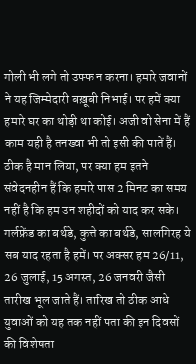गोली भी लगे तो उफ्फ न करना। हमारे जवानों ने यह जिम्मेदारी बख़ूबी निभाई। पर हमें क्या हमारे घर का थोड़ी था कोई। अजी वो सेना में हैं काम यही है तनख्वा भी तो इसी की पातें हैं।
ठीक है मान लिया, पर क्या हम इतने संवेदनहीन हैं कि हमारे पास 2 मिनट का समय नहीं है कि हम उन शहीदों को याद कर सके। गर्लफ्रेंड का बर्थडे, कुत्ते का बर्थडे, सालगिरह ये सब याद रहता है हमें। पर अक्सर हम 26/11, 26 जुलाई, 15 अगस्त, 26 जनवरी जैसी तारीख भूल जाते हैं। तारिख तो ठीक आधे युवाओं को यह तक नहीं पता की इन दिवसों की विशेषता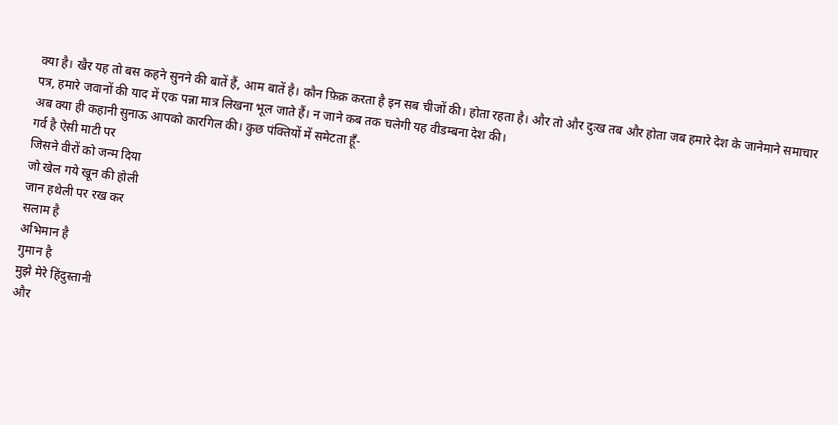क्या है। खैर यह तो बस कहने सुनने की बातें हैं, आम बातें है। कौन फ़िक्र करता है इन सब चीजों की। होता रहता है। और तो और दुःख तब और होता जब हमारे देश के जानेमाने समाचार पत्र, हमारे जवानों की याद में एक पन्ना मात्र लिखना भूल जाते हैं। न जाने कब तक चलेगी यह वीडम्बना देश की।
अब क्या ही कहानी सुनाऊ आपको कारगिल की। कुछ पंक्तियों में समेटता हूँ-
गर्व है ऐसी माटी पर
जिसने वीरों को जन्म दिया
जो खेल गये खून की होली
जान हथेली पर रख कर
सलाम है
अभिमान है
गुमान है
मुझे मेरे हिंदुस्तानी
और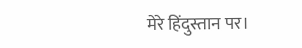मेरे हिंदुस्तान पर।